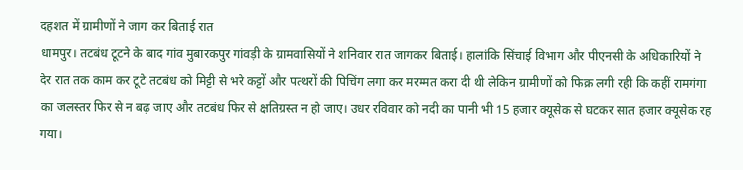दहशत में ग्रामीणों ने जाग कर बिताई रात
धामपुर। तटबंध टूटने के बाद गांव मुबारकपुर गांवड़ी के ग्रामवासियों ने शनिवार रात जागकर बिताई। हालांकि सिंचाई विभाग और पीएनसी के अधिकारियों ने देर रात तक काम कर टूटे तटबंध को मिट्टी से भरे कट्टों और पत्थरों की पिचिंग लगा कर मरम्मत करा दी थी लेकिन ग्रामीणों को फिक्र लगी रही कि कहीं रामगंगा का जलस्तर फिर से न बढ़ जाए और तटबंध फिर से क्षतिग्रस्त न हो जाए। उधर रविवार को नदी का पानी भी 15 हजार क्यूसेक से घटकर सात हजार क्यूसेक रह गया।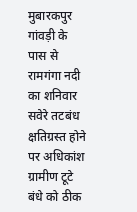मुबारकपुर गांवड़ी के पास से रामगंगा नदी का शनिवार सवेरे तटबंध क्षतिग्रस्त होने पर अधिकांश ग्रामीण टूटे बंधे को ठीक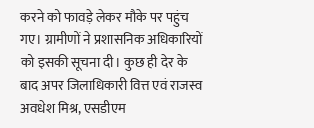करने को फावड़े लेकर मौके पर पहुंच गए। ग्रामीणों ने प्रशासनिक अधिकारियों को इसकी सूचना दी। कुछ ही देर के बाद अपर जिलाधिकारी वित्त एवं राजस्व अवधेश मिश्र, एसडीएम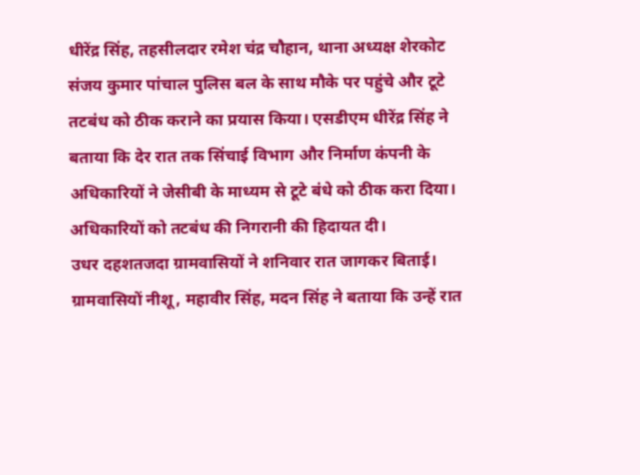धीरेंद्र सिंह, तहसीलदार रमेश चंद्र चौहान, थाना अध्यक्ष शेरकोट संजय कुमार पांचाल पुलिस बल के साथ मौके पर पहुंचे और टूटे तटबंध को ठीक कराने का प्रयास किया। एसडीएम धीरेंद्र सिंह ने बताया कि देर रात तक सिंचाई विभाग और निर्माण कंपनी के अधिकारियों ने जेसीबी के माध्यम से टूटे बंधे को ठीक करा दिया। अधिकारियों को तटबंध की निगरानी की हिदायत दी।
उधर दहशतजदा ग्रामवासियों ने शनिवार रात जागकर बिताई। ग्रामवासियों नीशू, महावीर सिंह, मदन सिंह ने बताया कि उन्हें रात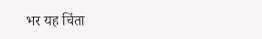भर यह चिंता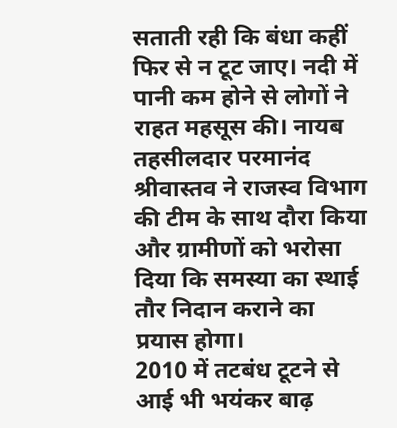सताती रही कि बंधा कहीं फिर से न टूट जाए। नदी में पानी कम होने से लोगों ने राहत महसूस की। नायब तहसीलदार परमानंद श्रीवास्तव ने राजस्व विभाग की टीम के साथ दौरा किया और ग्रामीणों को भरोसा दिया कि समस्या का स्थाई तौर निदान कराने का प्रयास होगा।
2010 में तटबंध टूटने से आई भी भयंकर बाढ़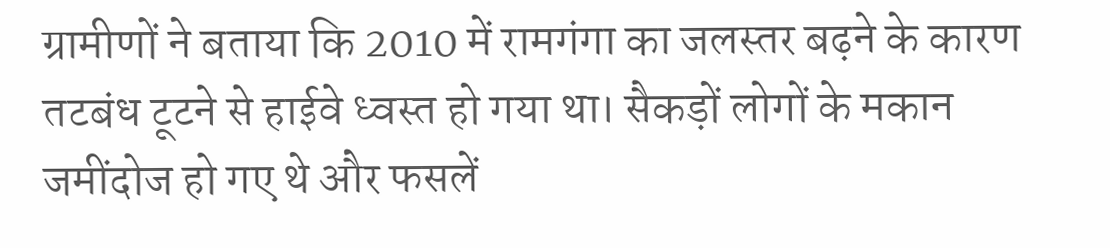ग्रामीणों ने बताया कि 2010 में रामगंगा का जलस्तर बढ़ने के कारण तटबंध टूटने से हाईवे ध्वस्त हो गया था। सैकड़ों लोगों के मकान जमींदोज हो गए थे और फसलें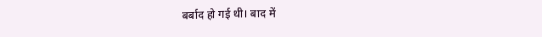बर्बाद हो गई थी। बाद में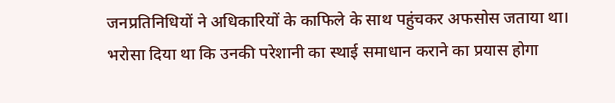जनप्रतिनिधियों ने अधिकारियों के काफिले के साथ पहुंचकर अफसोस जताया था। भरोसा दिया था कि उनकी परेशानी का स्थाई समाधान कराने का प्रयास होगा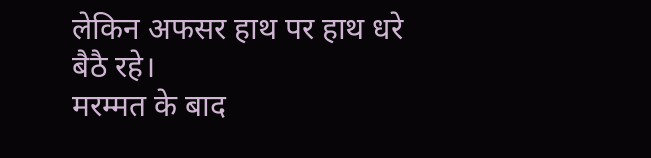लेकिन अफसर हाथ पर हाथ धरे बैठै रहे।
मरम्मत के बाद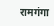रामगंगा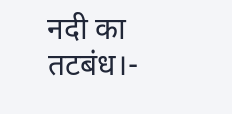नदी का तटबंध।-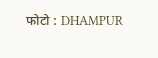फोटो : DHAMPUR